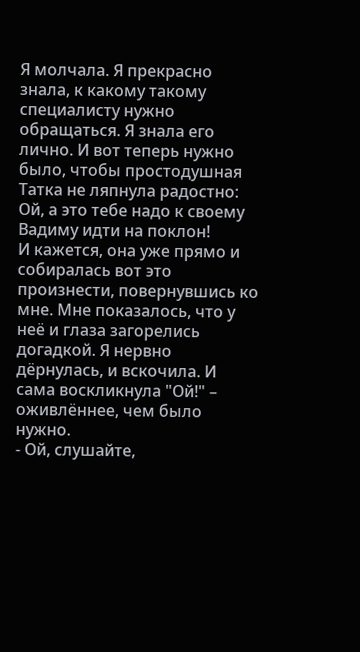Я молчала. Я прекрасно знала, к какому такому специалисту нужно обращаться. Я знала его лично. И вот теперь нужно было, чтобы простодушная Татка не ляпнула радостно: Ой, а это тебе надо к своему Вадиму идти на поклон!
И кажется, она уже прямо и собиралась вот это произнести, повернувшись ко мне. Мне показалось, что у неё и глаза загорелись догадкой. Я нервно дёрнулась, и вскочила. И сама воскликнула "Ой!" – оживлённее, чем было нужно.
- Ой, слушайте,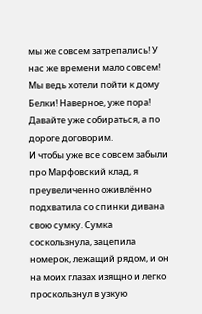мы же совсем затрепались! У нас же времени мало совсем! Мы ведь хотели пойти к дому Белки! Наверное, уже пора! Давайте уже собираться, а по дороге договорим.
И чтобы уже все совсем забыли про Марфовский клад, я преувеличенно оживлённо подхватила со спинки дивана свою сумку. Сумка соскользнула, зацепила номерок, лежащий рядом, и он на моих глазах изящно и легко проскользнул в узкую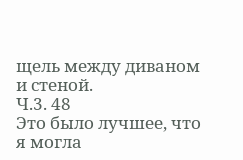щель между диваном и стеной.
Ч.3. 48
Это было лучшее, что я могла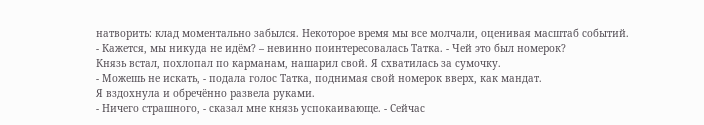натворить: клад моментально забылся. Некоторое время мы все молчали, оценивая масштаб событий.
- Кажется, мы никуда не идём? – невинно поинтересовалась Татка. - Чей это был номерок?
Князь встал, похлопал по карманам, нашарил свой. Я схватилась за сумочку.
- Можешь не искать, - подала голос Татка, поднимая свой номерок вверх, как мандат.
Я вздохнула и обречённо развела руками.
- Ничего страшного, - сказал мне князь успокаивающе. - Сейчас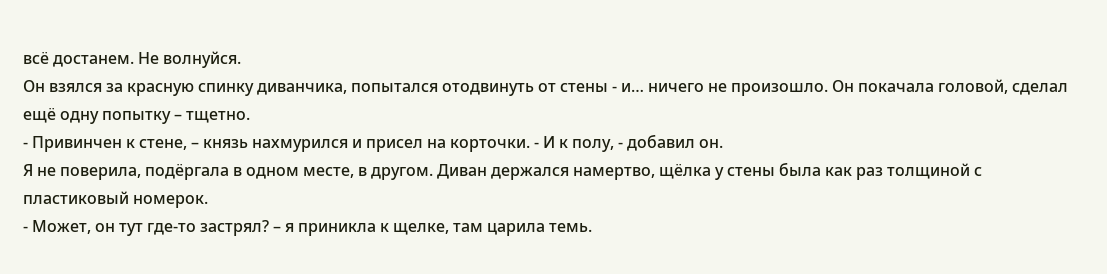всё достанем. Не волнуйся.
Он взялся за красную спинку диванчика, попытался отодвинуть от стены - и… ничего не произошло. Он покачала головой, сделал ещё одну попытку – тщетно.
- Привинчен к стене, – князь нахмурился и присел на корточки. - И к полу, - добавил он.
Я не поверила, подёргала в одном месте, в другом. Диван держался намертво, щёлка у стены была как раз толщиной с пластиковый номерок.
- Может, он тут где-то застрял? – я приникла к щелке, там царила темь.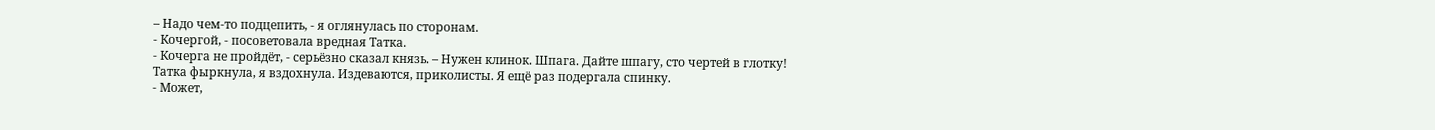– Надо чем-то подцепить, - я оглянулась по сторонам.
- Кочергой, - посоветовала вредная Татка.
- Кочерга не пройдёт, - серьёзно сказал князь. – Нужен клинок. Шпага. Дайте шпагу, сто чертей в глотку!
Татка фыркнула, я вздохнула. Издеваются, приколисты. Я ещё раз подергала спинку.
- Может,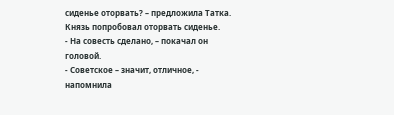сиденье оторвать? – предложила Татка.
Князь попробовал оторвать сиденье.
- На совесть сделано, – покачал он головой.
- Советское – значит, отличное, - напомнила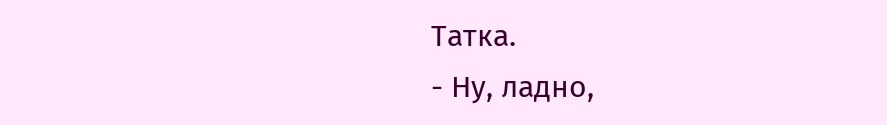Татка.
- Ну, ладно,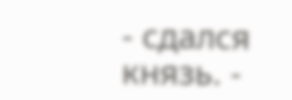- сдался князь. -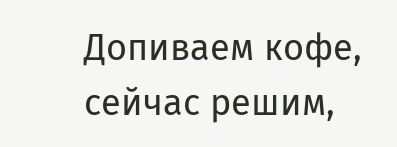Допиваем кофе, сейчас решим,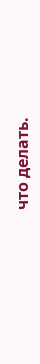что делать.